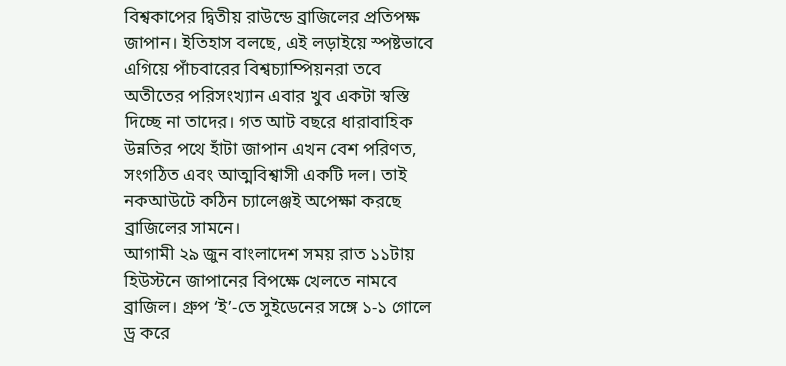বিশ্বকাপের দ্বিতীয় রাউন্ডে ব্রাজিলের প্রতিপক্ষ জাপান। ইতিহাস বলছে, এই লড়াইয়ে স্পষ্টভাবে এগিয়ে পাঁচবারের বিশ্বচ্যাম্পিয়নরা তবে অতীতের পরিসংখ্যান এবার খুব একটা স্বস্তি দিচ্ছে না তাদের। গত আট বছরে ধারাবাহিক উন্নতির পথে হাঁটা জাপান এখন বেশ পরিণত, সংগঠিত এবং আত্মবিশ্বাসী একটি দল। তাই নকআউটে কঠিন চ্যালেঞ্জই অপেক্ষা করছে ব্রাজিলের সামনে।
আগামী ২৯ জুন বাংলাদেশ সময় রাত ১১টায় হিউস্টনে জাপানের বিপক্ষে খেলতে নামবে ব্রাজিল। গ্রুপ ‘ই’-তে সুইডেনের সঙ্গে ১-১ গোলে ড্র করে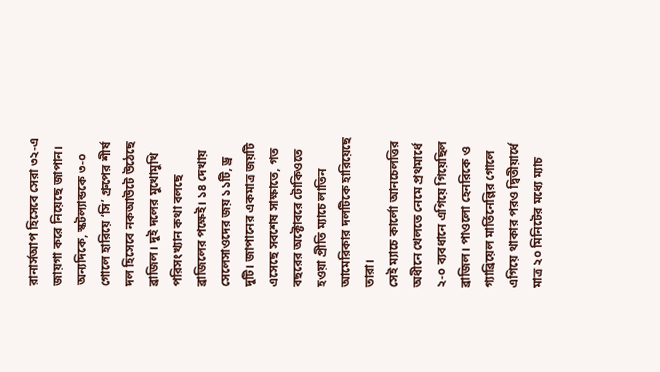রানার্সআপ হিসেবে সেরা ৩২-এ জায়গা করে নিয়েছে জাপান। অন্যদিকে, স্কটল্যান্ডকে ৩-০ গোলে হারিয়ে ‘সি’ গ্রুপের শীর্ষ দল হিসেবে নকআউটে উঠেছে ব্রাজিল। দুই দলের মুখোমুখি পরিসংখ্যান কথা বলছে ব্রাজিলের পক্ষেই। ১৪ দেখায় সেলেসাওদের জয় ১১টি, ড্র দুটি। জাপানের একমাত্র জয়টি এসেছে সবশেষ সাক্ষাতে, গত বছরের অক্টোবরে টোকিওতে হওয়া প্রীতি ম্যাচে লাতিন আমেরিকার দলটিকে হারিয়েছে তারা।
সেই ম্যাচে কার্লো আনচেলত্তির অধীনে খেলতে নেমে প্রথমার্ধে ২-০ ব্যবধানে এগিয়ে গিয়েছিল ব্রাজিল। পাওলো হেনরিকে ও গ্যাব্রিয়েল মার্তিনেল্লির গোলে এগিয়ে থাকার পরও দ্বিতীয়ার্ধে মাত্র ২০ মিনিটের মধ্যে ম্যাচ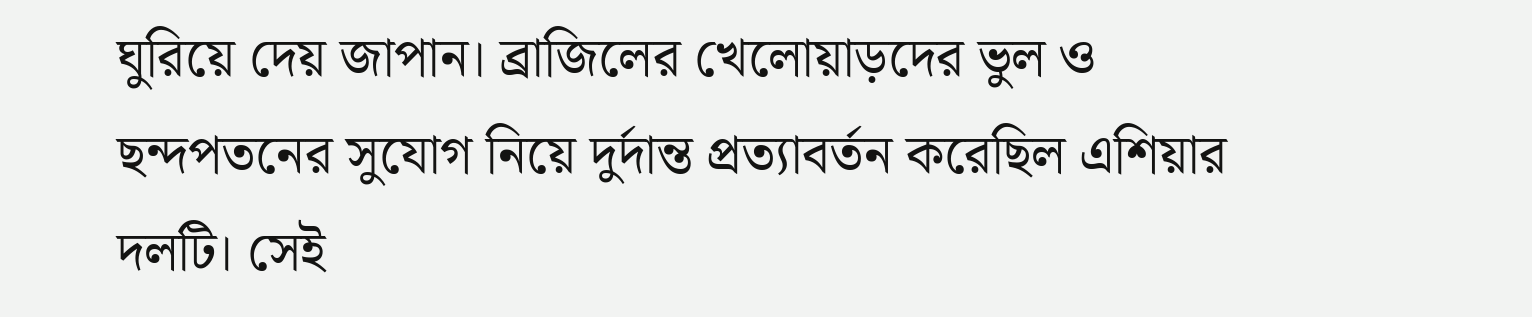ঘুরিয়ে দেয় জাপান। ব্রাজিলের খেলোয়াড়দের ভুল ও ছন্দপতনের সুযোগ নিয়ে দুর্দান্ত প্রত্যাবর্তন করেছিল এশিয়ার দলটি। সেই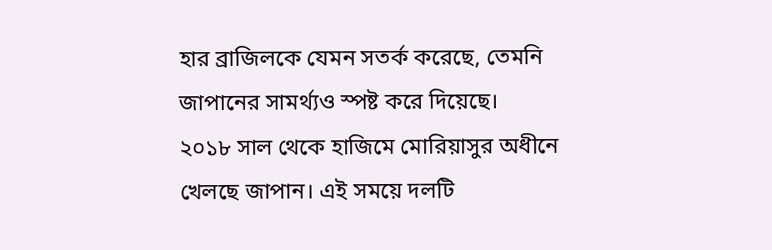হার ব্রাজিলকে যেমন সতর্ক করেছে, তেমনি জাপানের সামর্থ্যও স্পষ্ট করে দিয়েছে।
২০১৮ সাল থেকে হাজিমে মোরিয়াসুর অধীনে খেলছে জাপান। এই সময়ে দলটি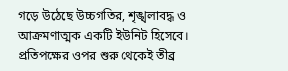গড়ে উঠেছে উচ্চগতির, শৃঙ্খলাবদ্ধ ও আক্রমণাত্মক একটি ইউনিট হিসেবে। প্রতিপক্ষের ওপর শুরু থেকেই তীব্র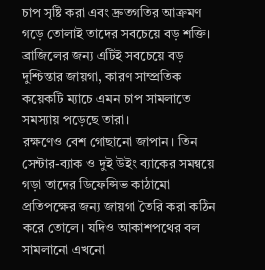চাপ সৃষ্টি করা এবং দ্রুতগতির আক্রমণ গড়ে তোলাই তাদের সবচেয়ে বড় শক্তি। ব্রাজিলের জন্য এটিই সবচেয়ে বড় দুশ্চিন্তার জায়গা, কারণ সাম্প্রতিক কয়েকটি ম্যাচে এমন চাপ সামলাতে সমস্যায় পড়েছে তারা।
রক্ষণেও বেশ গোছানো জাপান। তিন সেন্টার-ব্যাক ও দুই উইং ব্যাকের সমন্বয়ে গড়া তাদের ডিফেন্সিভ কাঠামো প্রতিপক্ষের জন্য জায়গা তৈরি করা কঠিন করে তোলে। যদিও আকাশপথের বল সামলানো এখনো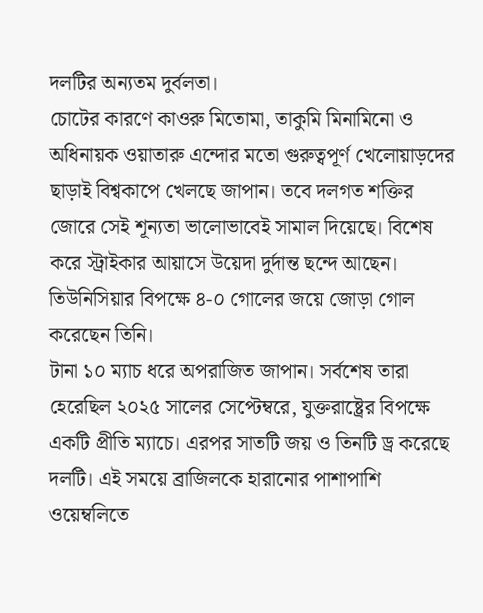দলটির অন্যতম দুর্বলতা।
চোটের কারণে কাওরু মিতোমা, তাকুমি মিনামিনো ও অধিনায়ক ওয়াতারু এন্দোর মতো গুরুত্বপূর্ণ খেলোয়াড়দের ছাড়াই বিশ্বকাপে খেলছে জাপান। তবে দলগত শক্তির জোরে সেই শূন্যতা ভালোভাবেই সামাল দিয়েছে। বিশেষ করে স্ট্রাইকার আয়াসে উয়েদা দুর্দান্ত ছন্দে আছেন। তিউনিসিয়ার বিপক্ষে ৪-০ গোলের জয়ে জোড়া গোল করেছেন তিনি।
টানা ১০ ম্যাচ ধরে অপরাজিত জাপান। সর্বশেষ তারা হেরেছিল ২০২৫ সালের সেপ্টেম্বরে, যুক্তরাষ্ট্রের বিপক্ষে একটি প্রীতি ম্যাচে। এরপর সাতটি জয় ও তিনটি ড্র করেছে দলটি। এই সময়ে ব্রাজিলকে হারানোর পাশাপাশি ওয়েম্বলিতে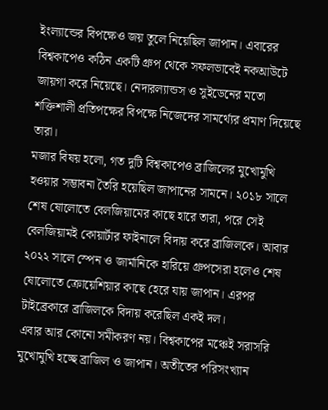ইংল্যান্ডের বিপক্ষেও জয় তুলে নিয়েছিল জাপান। এবারের বিশ্বকাপেও কঠিন একটি গ্রুপ থেকে সফলভাবেই নকআউটে জায়গা করে নিয়েছে। নেদারল্যান্ডস ও সুইডেনের মতো শক্তিশালী প্রতিপক্ষের বিপক্ষে নিজেদের সামর্থ্যের প্রমাণ দিয়েছে তারা।
মজার বিষয় হলো, গত দুটি বিশ্বকাপেও ব্রাজিলের মুখোমুখি হওয়ার সম্ভাবনা তৈরি হয়েছিল জাপানের সামনে। ২০১৮ সালে শেষ ষোলোতে বেলজিয়ামের কাছে হারে তারা, পরে সেই বেলজিয়ামই কোয়ার্টার ফাইনালে বিদায় করে ব্রাজিলকে। আবার ২০২২ সালে স্পেন ও জার্মানিকে হারিয়ে গ্রুপসেরা হলেও শেষ ষোলোতে ক্রোয়েশিয়ার কাছে হেরে যায় জাপান। এরপর টাইব্রেকারে ব্রাজিলকে বিদায় করেছিল একই দল।
এবার আর কোনো সমীকরণ নয়। বিশ্বকাপের মঞ্চেই সরাসরি মুখোমুখি হচ্ছে ব্রাজিল ও জাপান। অতীতের পরিসংখ্যান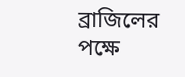ব্রাজিলের পক্ষে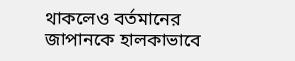থাকলেও বর্তমানের জাপানকে হালকাভাবে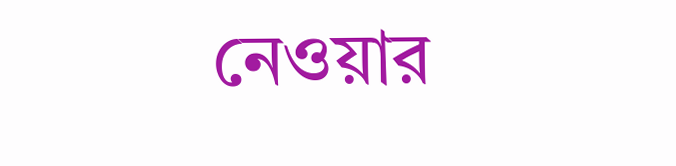নেওয়ার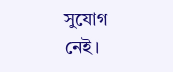সুযোগ নেই।